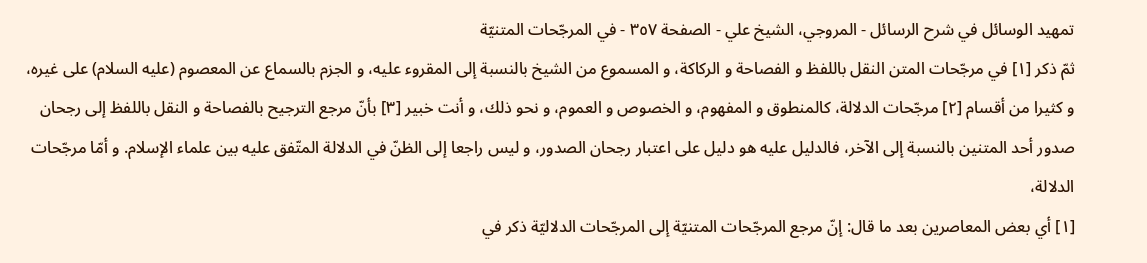تمهيد الوسائل في شرح الرسائل - المروجي، الشيخ علي - الصفحة ٣٥٧ - في المرجّحات المتنيّة
ثمّ ذكر [١] في مرجّحات المتن النقل باللفظ و الفصاحة و الركاكة، و المسموع من الشيخ بالنسبة إلى المقروء عليه، و الجزم بالسماع عن المعصوم (عليه السلام) على غيره، و كثيرا من أقسام [٢] مرجّحات الدلالة، كالمنطوق و المفهوم، و الخصوص و العموم، و نحو ذلك، و أنت خبير [٣] بأنّ مرجع الترجيح بالفصاحة و النقل باللفظ إلى رجحان صدور أحد المتنين بالنسبة إلى الآخر، فالدليل عليه هو دليل على اعتبار رجحان الصدور، و ليس راجعا إلى الظنّ في الدلالة المتّفق عليه بين علماء الإسلام. و أمّا مرجّحات الدلالة،
[١] أي بعض المعاصرين بعد ما قال: إنّ مرجع المرجّحات المتنيّة إلى المرجّحات الدلاليّة ذكر في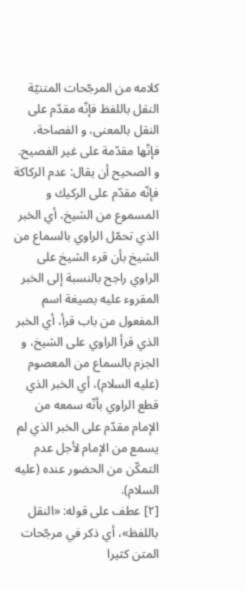كلامه من المرجّحات المتنيّة النقل باللفظ فإنّه مقدّم على النقل بالمعنى، و الفصاحة، فإنّها مقدّمة على غير الفصيح.
و الصحيح أن يقال: عدم الركاكة فإنّه مقدّم على الركيك و المسموع من الشيخ، أي الخبر الذي تحمّل الراوي بالسماع من الشيخ بأن قرء الشيخ على الراوي راجح بالنسبة إلى الخبر المقروء عليه بصيغة اسم المفعول من باب قرأ، أي الخبر الذي قرأ الراوي على الشيخ، و الجزم بالسماع من المعصوم (عليه السلام)، أي الخبر الذي قطع الراوي بأنّه سمعه من الإمام مقدّم على الخبر الذي لم يسمع من الإمام لأجل عدم التمكّن من الحضور عنده (عليه السلام).
[٢] عطف على قوله: «النقل باللفظ»، أي ذكر في مرجّحات المتن كثيرا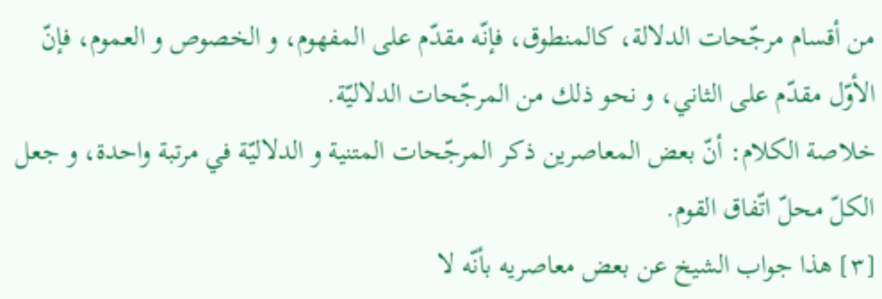من أقسام مرجّحات الدلالة، كالمنطوق، فإنّه مقدّم على المفهوم، و الخصوص و العموم، فإنّ الأوّل مقدّم على الثاني، و نحو ذلك من المرجّحات الدلاليّة.
خلاصة الكلام: أنّ بعض المعاصرين ذكر المرجّحات المتنية و الدلاليّة في مرتبة واحدة، و جعل الكلّ محلّ اتّفاق القوم.
[٣] هذا جواب الشيخ عن بعض معاصريه بأنّه لا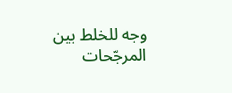وجه للخلط بين المرجّحات